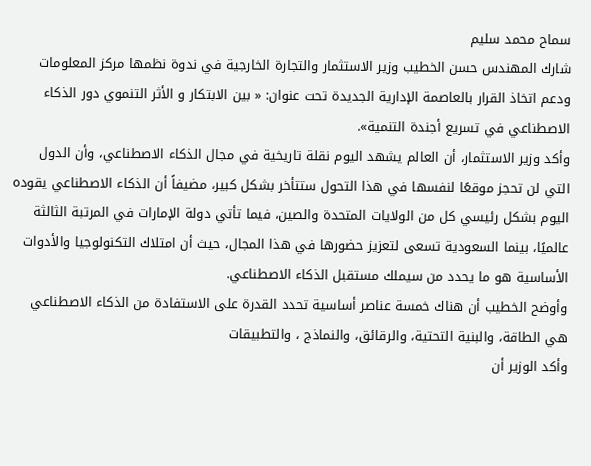سماح محمد سليم
شارك المهندس حسن الخطيب وزير الاستثمار والتجارة الخارجية في ندوة نظمها مركز المعلومات ودعم اتخاذ القرار بالعاصمة الإدارية الجديدة تحت عنوان: « بين الابتكار و الأثر التنموي دور الذكاء الاصطناعي في تسريع أجندة التنمية».
وأكد وزير الاستثمار، أن العالم يشهد اليوم نقلة تاريخية في مجال الذكاء الاصطناعي، وأن الدول التي لن تحجز موقعًا لنفسها في هذا التحول ستتأخر بشكل كبير، مضيفاً أن الذكاء الاصطناعي يقوده اليوم بشكل رئيسي كل من الولايات المتحدة والصين، فيما تأتي دولة الإمارات في المرتبة الثالثة عالميًا، بينما السعودية تسعى لتعزيز حضورها في هذا المجال، حيث أن امتلاك التكنولوجيا والأدوات الأساسية هو ما يحدد من سيملك مستقبل الذكاء الاصطناعي.
وأوضح الخطيب أن هناك خمسة عناصر أساسية تحدد القدرة على الاستفادة من الذكاء الاصطناعي هي الطاقة، والبنية التحتية، والرقائق، والنماذج ، والتطبيقات
وأكد الوزير أن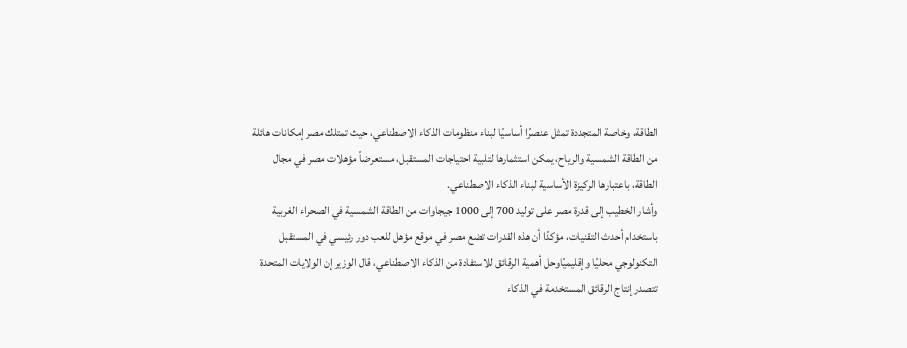الطاقة، وخاصة المتجددة تمثل عنصرًا أساسيًا لبناء منظومات الذكاء الاصطناعي، حيث تمتلك مصر إمكانات هائلة من الطاقة الشمسية والرياح، يمكن استثمارها لتلبية احتياجات المستقبل، مستعرضاً مؤهلات مصر في مجال الطاقة، باعتبارها الركيزة الأساسية لبناء الذكاء الاصطناعي.
وأشار الخطيب إلى قدرة مصر على توليد 700 إلى 1000 جيجاوات من الطاقة الشمسية في الصحراء الغربية باستخدام أحدث التقنيات، مؤكدًا أن هذه القدرات تضع مصر في موقع مؤهل للعب دور رئيسي في المستقبل التكنولوجي محليًا وإقليميًاوحل أهمية الرقائق للاستفادة من الذكاء الاصطناعي، قال الوزير إن الولايات المتحدة تتصدر إنتاج الرقائق المستخدمة في الذكاء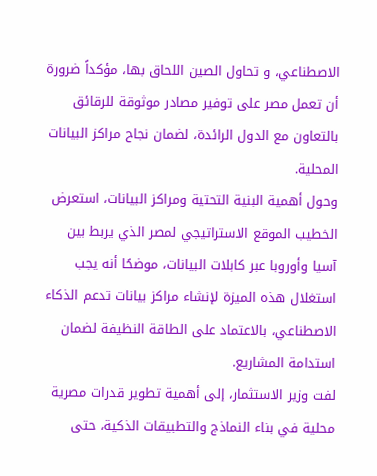الاصطناعي، و تحاول الصين اللحاق بها، مؤكداً ضرورة أن تعمل مصر على توفير مصادر موثوقة للرقائق بالتعاون مع الدول الرائدة، لضمان نجاح مراكز البيانات المحلية.
وحول أهمية البنية التحتية ومراكز البيانات، استعرض الخطيب الموقع الاستراتيجي لمصر الذي يربط بين آسيا وأوروبا عبر كابلات البيانات، موضحًا أنه يجب استغلال هذه الميزة لإنشاء مراكز بيانات تدعم الذكاء الاصطناعي، بالاعتماد على الطاقة النظيفة لضمان استدامة المشاريع.
لفت وزير الاستثمار، إلى أهمية تطوير قدرات مصرية محلية في بناء النماذج والتطبيقات الذكية، حتى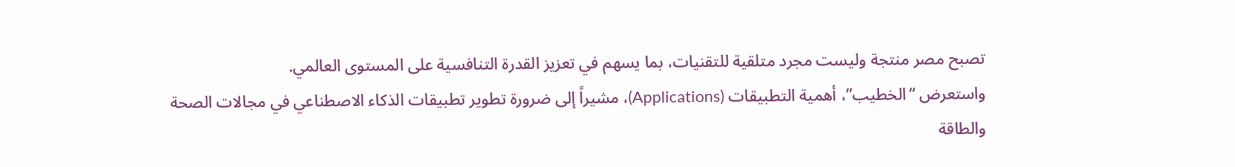تصبح مصر منتجة وليست مجرد متلقية للتقنيات، بما يسهم في تعزيز القدرة التنافسية على المستوى العالمي.
واستعرض “الخطيب”، أهمية التطبيقات (Applications)، مشيراً إلى ضرورة تطوير تطبيقات الذكاء الاصطناعي في مجالات الصحة والطاقة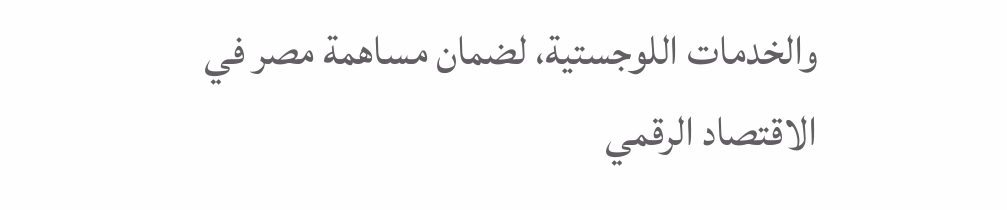والخدمات اللوجستية، لضمان مساهمة مصر في الاقتصاد الرقمي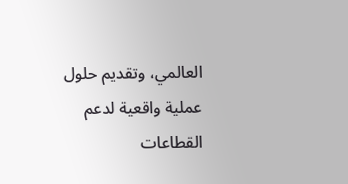العالمي، وتقديم حلول عملية واقعية لدعم القطاعات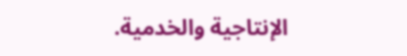الإنتاجية والخدمية.